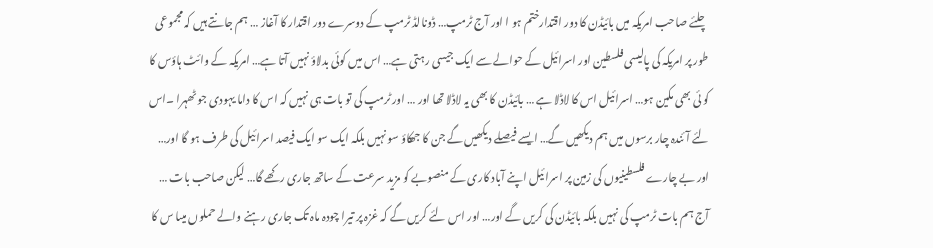چلئے صاحب امریکہ میں بائیڈن کا دور اقتدارختم ہو ا اور آج ٹرمپ… ڈونالڈ ٹرمپ کے دوسرے دور اقتدار کا آغاز … ہم جانتے ہیں کہ مجموعی طور پر امریکہ کی پالیسی فلسطین اور اسرائیل کے حوالے سے ایک جیسی رہتی ہے… اس میں کوئی بدلاؤ نہیں آتا ہے… امریکہ کے وائٹ ہاؤس کا کو ئی بھی مکین ہو… اسرائیل اس کا لاڈلا ہے … بائیڈن کا بھی یہ لاڈلا تھا اور … اور ٹرمپ کی تو بات ہی نہیں کہ اس کا داما یہودی جو ٹھہرا ۔اس لئے آئندہ چار برسوں میں ہم دیکھیں گے… ایسے فیصلے دیکھیں گے جن کا جھکاؤ سو نہیں بلکہ ایک سو ایک فیصد اسرائیل کی طرف ہو گا اور… اور بے چارے فلسطینیوں کی زمین پر اسرائیل اپنے آباد کاری کے منصوبے کو مزید سرعت کے ساتھ جاری رکھے گا… لیکن صاحب بات … آج ہم بات ٹرمپ کی نہیں بلکہ بائیڈن کی کریں گے اور… اور اس لئے کریں گے کہ غزہ پر تیرا چودہ ماہ تک جاری رہنے والے حملوں میںا س کا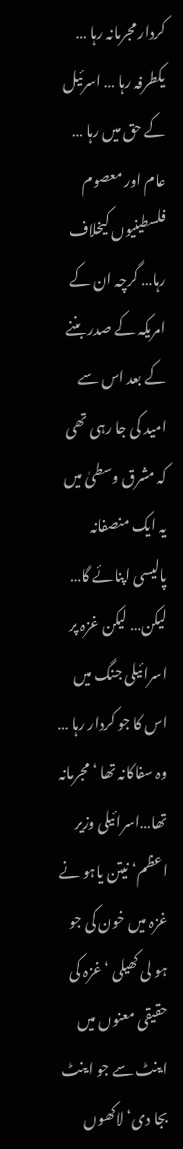کردار مجرمانہ رہا … یکطرفہ رہا … اسرئیل کے حق میں رہا … عام اور معصوم فلسطینیوں کیخلاف رہا… گرچہ ان کے امریکہ کے صدر بننے کے بعد اس سے امید کی جا رہی تھی کہ مشرق وسطیٰ میں یہ ایک منصفانہ پالیسی اپنائے گا… لیکن… لیکن غزہ پر اسرائیلی جنگ میں اس کا جو کردار رہا … وہ سفاکانہ تھا ‘ مجرمانہ تھا…اسرائیلی وزیر اعظم‘ نیتن یاہو نے غزہ میں خون کی جو ہو لی کھیلی ‘ غزہ کی حقیقی معنوں میں اینٹ سے جو اینٹ بجا دی‘ لاکھوں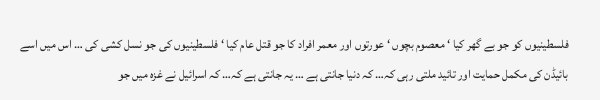فلسطینیوں کو جو بے گھر کیا ‘ معصوم بچوں ‘ عورتوں اور معمر افراد کا جو قتل عام کیا ‘ فلسطینیوں کی جو نسل کشی کی … اس میں اسے بائیڈن کی مکمل حمایت اور تائید ملتی رہی کہ… کہ دنیا جانتی ہے … یہ جانتی ہے کہ… کہ اسرائیل نے غزہ میں جو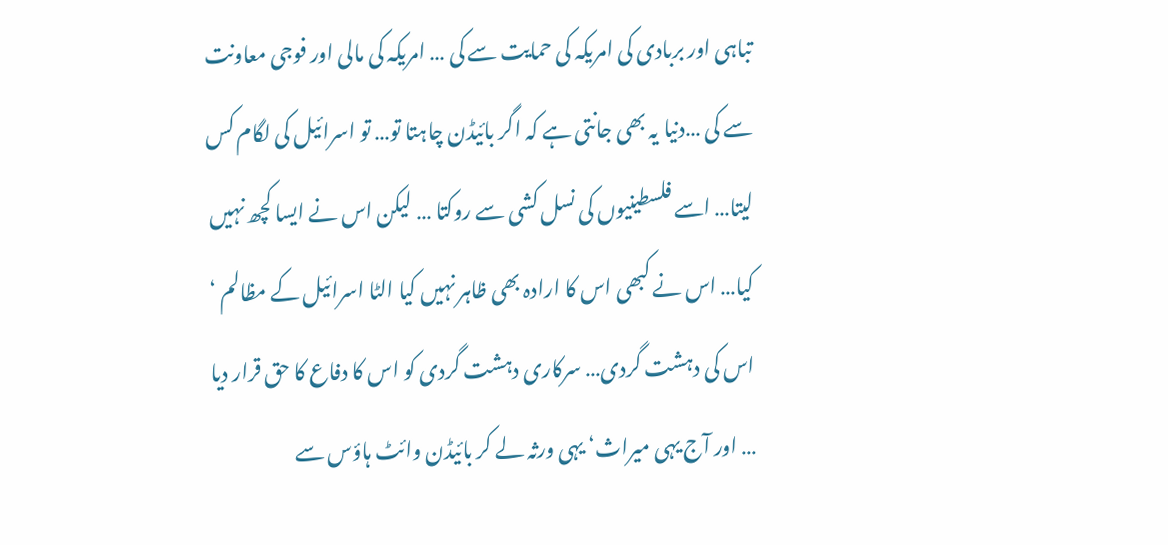تباہی اور بربادی کی امریکہ کی حمایت سے کی … امریکہ کی مالی اور فوجی معاونت سے کی …دنیا یہ بھی جانتی ہے کہ اگر بائیڈن چاہتا تو… تو اسرائیل کی لگام کس لیتا… اسے فلسطینیوں کی نسل کشی سے روکتا … لیکن اس نے ایسا کچھ نہیں کیا… اس نے کبھی اس کا ارادہ بھی ظاہر نہیں کیا الٹا اسرائیل کے مظالم ‘ اس کی دہشت گردی… سرکاری دہشت گردی کو اس کا دفاع کا حق قرار دیا … اور آج یہی میراث‘ یہی ورثہ لے کر بائیڈن وائٹ ہاؤس سے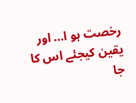رخصت ہو ا… اور یقین کیجئے اس کا جا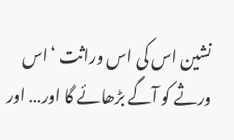نشین اس کی اس وراثت ‘اس ورثے کو آگے بڑھائے گا اور… اور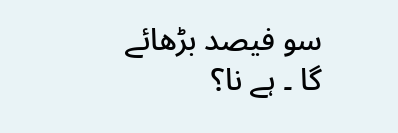سو فیصد بڑھائے گا ۔ ہے نا؟